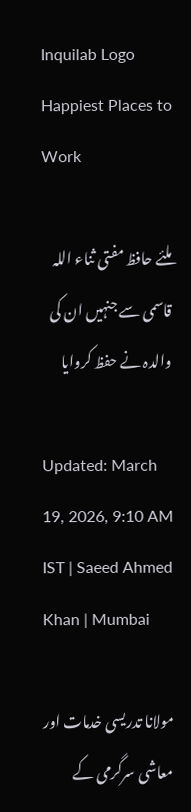Inquilab Logo Happiest Places to Work

ملئے حافظ مفتی ثناء اللہ قاسمی سے جنہیں ان کی والدہ نے حفظ کروایا

Updated: March 19, 2026, 9:10 AM IST | Saeed Ahmed Khan | Mumbai

مولانا تدریسی خدمات اور معاشی سرگرمی کے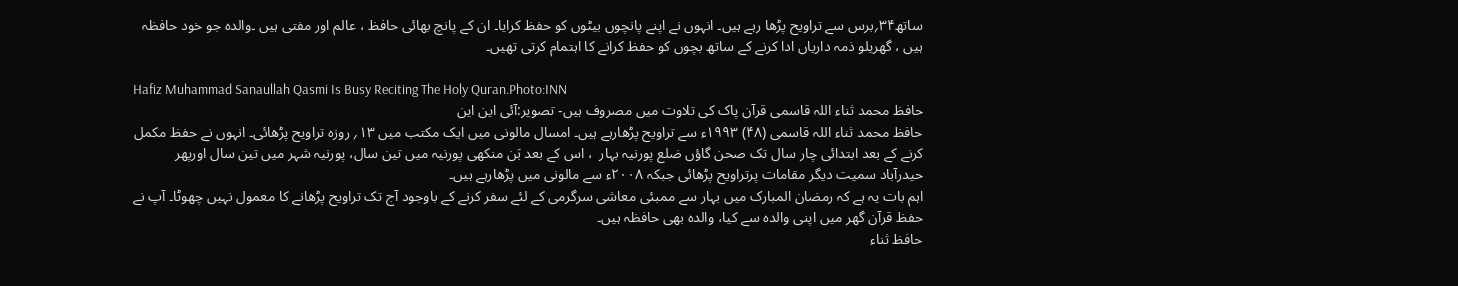ساتھ۳۴؍برس سے تراویح پڑھا رہے ہیں۔ انہوں نے اپنے پانچوں بیٹوں کو حفظ کرایا۔ ان کے پانچ بھائی حافظ ، عالم اور مفتی ہیں ۔والدہ جو خود حافظہ ہیں ، گھریلو ذمہ داریاں ادا کرنے کے ساتھ بچوں کو حفظ کرانے کا اہتمام کرتی تھیں۔

Hafiz Muhammad Sanaullah Qasmi Is Busy Reciting The Holy Quran.Photo:INN
حافظ محمد ثناء اللہ قاسمی قرآن پاک کی تلاوت میں مصروف ہیں- تصویر:آئی این این
حافظ محمد ثناء اللہ قاسمی (۴۸) ۱۹۹۳ء سے تراویح پڑھارہے ہیں۔ امسال مالونی میں ایک مکتب میں ۱۳؍ روزہ تراویح پڑھائی۔ انہوں نے حفظ مکمل کرنے کے بعد ابتدائی چار سال تک صحن گاؤں ضلع پورنیہ بہار  ، اس کے بعد بَن منکھی پورنیہ میں تین سال، پورنیہ شہر میں تین سال اورپھر حیدرآباد سمیت دیگر مقامات پرتراویح پڑھائی جبکہ ۲۰۰۸ء سے مالونی میں پڑھارہے ہیں۔
اہم بات یہ ہے کہ رمضان المبارک میں بہار سے ممبئی معاشی سرگرمی کے لئے سفر کرنے کے باوجود آج تک تراویح پڑھانے کا معمول نہیں چھوٹا۔ آپ نے حفظ قرآن گھر میں اپنی والدہ سے کیا، والدہ بھی حافظہ ہیں۔
حافظ ثناء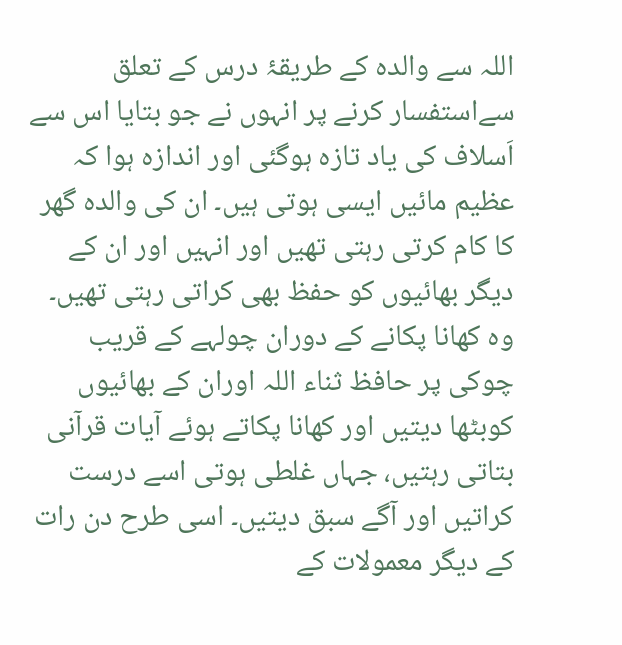اللہ سے والدہ کے طریقۂ درس کے تعلق سےاستفسار کرنے پر انہوں نے جو بتایا اس سے اَسلاف کی یاد تازہ ہوگئی اور اندازہ ہوا کہ عظیم مائیں ایسی ہوتی ہیں۔ ان کی والدہ گھر کا کام کرتی رہتی تھیں اور انہیں اور ان کے دیگر بھائیوں کو حفظ بھی کراتی رہتی تھیں۔ وہ کھانا پکانے کے دوران چولہے کے قریب چوکی پر حافظ ثناء اللہ اوران کے بھائیوں کوبٹھا دیتیں اور کھانا پکاتے ہوئے آیات قرآنی بتاتی رہتیں، جہاں غلطی ہوتی اسے درست کراتیں اور آگے سبق دیتیں۔ اسی طرح دن رات کے دیگر معمولات کے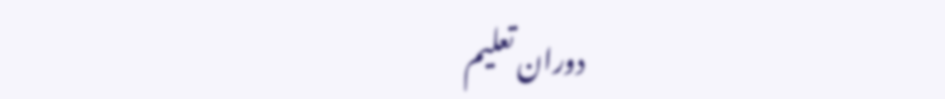دوران تعلیم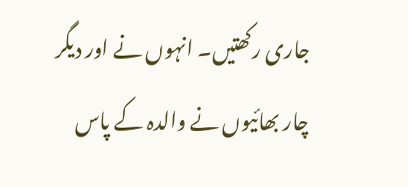جاری رکھتیں۔ انہوں نے اور دیگر چار بھائیوں نے والدہ کے پاس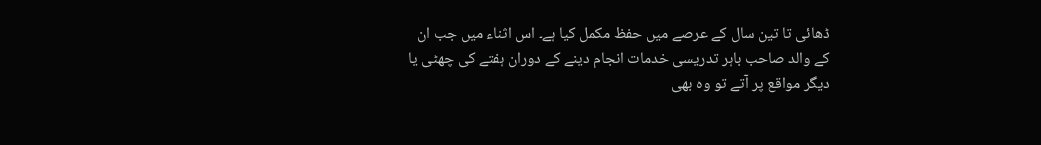ڈھائی تا تین سال کے عرصے میں حفظ مکمل کیا ہے۔ اس اثناء میں جب ان کے والد صاحب باہر تدریسی خدمات انجام دینے کے دوران ہفتے کی چھٹی یا دیگر مواقع پر آتے تو وہ بھی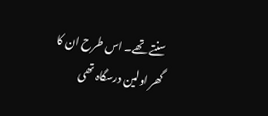سنتے تھے۔ اس طرح ان کا گھر اولین درسگاہ تھی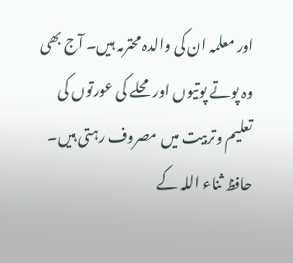اور معلمہ ان کی والدہ محترمہ ہیں۔ آج بھی وہ پوتے پوتیوں اور محلے کی عورتوں کی تعلیم وتربیت میں مصروف رہتی ہیں۔
حافظ ثناء اللہ کے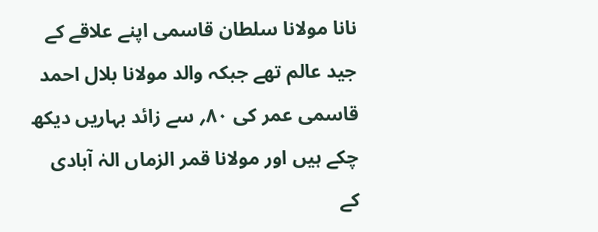نانا مولانا سلطان قاسمی اپنے علاقے کے جید عالم تھے جبکہ والد مولانا بلال احمد قاسمی عمر کی ۸۰؍ سے زائد بہاریں دیکھ چکے ہیں اور مولانا قمر الزماں الہٰ آبادی کے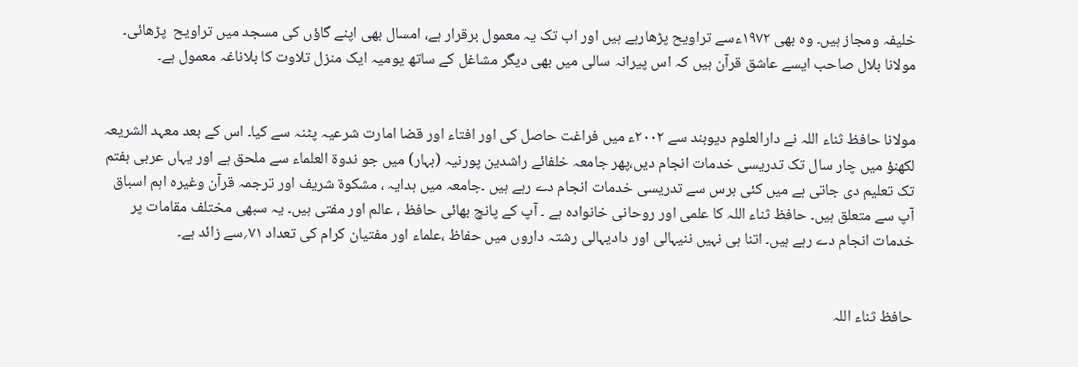خلیفہ ومجاز ہیں۔ وہ بھی ۱۹۷۲ءسے تراویح پڑھارہے ہیں اور اب تک یہ معمول برقرار ہے، امسال بھی اپنے گاؤں کی مسجد میں تراویح  پڑھائی۔ مولانا بلال صاحب ایسے عاشق قرآن ہیں کہ اس پیرانہ سالی میں بھی دیگر مشاغل کے ساتھ یومیہ ایک منزل تلاوت کا بلاناغہ معمول ہے۔


مولانا حافظ ثناء اللہ نے دارالعلوم دیوبند سے ۲۰۰۲ء میں فراغت حاصل کی اور افتاء اور قضا امارت شرعیہ پٹنہ سے کیا۔ اس کے بعد معہد الشریعہ لکھنؤ میں چار سال تک تدریسی خدمات انجام دیں،پھر جامعہ خلفائے راشدین پورنیہ (بہار) میں جو ندوۃ العلماء سے ملحق ہے اور یہاں عربی ہفتم تک تعلیم دی جاتی ہے میں کئی برس سے تدریسی خدمات انجام دے رہے ہیں ۔جامعہ میں ہدایہ ، مشکوۃ شریف اور ترجمہ قرآن وغیرہ اہم اسباق آپ سے متعلق ہیں۔ حافظ ثناء اللہ کا علمی اور روحانی خانوادہ ہے ۔ آپ کے پانچ بھائی حافظ ، عالم اور مفتی ہیں۔ یہ سبھی مختلف مقامات پر خدمات انجام دے رہے ہیں۔ اتنا ہی نہیں ننیہالی اور دادیہالی رشتہ داروں میں حفاظ ،علماء اور مفتیان کرام کی تعداد ۷۱؍سے زائد ہے۔


حافظ ثناء اللہ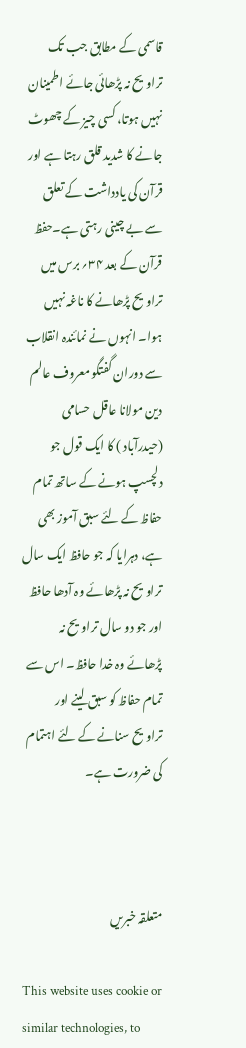قاسمی کے مطابق جب تک تراویح نہ پڑھائی جائے اطمینان نہیں ہوتا، کسی چیز کے چھوٹ جانے کا شدید قلق رہتا ہے اور قرآن کی یادداشت کے تعلق سے بے چینی رہتی ہے۔حفظ قرآن کے بعد ۳۴؍ برس میں تراویح پڑھانے کا ناغہ نہیں ہوا۔ انہوں نے نمائندہ انقلاب سے دوران گفتگو معروف عالم دین مولانا عاقل حسامی (حیدرآباد ) کا ایک قول جو دلچسپ ہونے کے ساتھ تمام حفاظ کے لئے سبق آموز بھی ہے، دہرایا کہ جو حافظ ایک سال تراویح نہ پڑھائے وہ آدھا حافظ اور جو دو سال تراویح نہ پڑھائے وہ خدا حافظ۔ اس سے تمام حفاظ کو سبق لینے اور تراویح سنانے کے لئے اہتمام کی ضرورت ہے۔



متعلقہ خبریں

This website uses cookie or similar technologies, to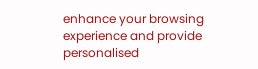enhance your browsing experience and provide personalised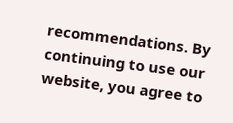recommendations. By continuing to use our website, you agree to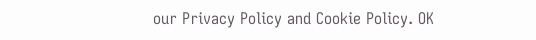our Privacy Policy and Cookie Policy. OK